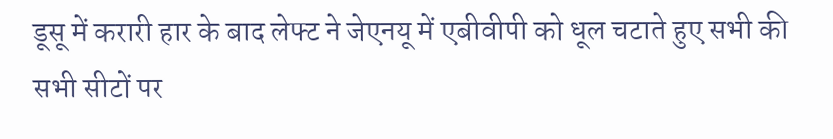डूसू में करारी हार के बाद लेफ्ट ने जेएनयू में एबीवीपी को धूल चटाते हुए सभी की सभी सीटों पर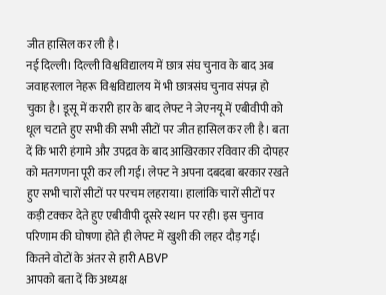जीत हासिल कर ली है।
नई दिल्ली। दिल्ली विश्वविद्यालय में छात्र संघ चुनाव के बाद अब जवाहरलाल नेहरू विश्वविद्यालय में भी छात्रसंघ चुनाव संपन्न हो चुका है। डूसू में करारी हार के बाद लेफ्ट ने जेएनयू में एबीवीपी को धूल चटाते हुए सभी की सभी सीटों पर जीत हासिल कर ली है। बता दें कि भारी हंगामे और उपद्रव के बाद आखिरकार रविवार की दोपहर को मतगणना पूरी कर ली गई। लेफ्ट ने अपना दबदबा बरकार रखते हुए सभी चारों सीटों पर परचम लहराया। हालांकि चारों सीटों पर कड़ी टक्कर देते हुए एबीवीपी दूसरे स्थान पर रही। इस चुनाव परिणाम की घोषणा होते ही लेफ्ट में खुशी की लहर दौड़ गई।
कितने वोटों के अंतर से हारी ABVP
आपको बता दें कि अध्यक्ष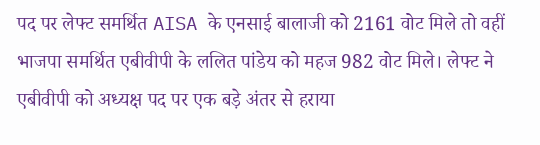पद पर लेफ्ट समर्थित AISA के एनसाई बालाजी को 2161 वोट मिले तो वहीं भाजपा समर्थित एबीवीपी के ललित पांडेय को महज 982 वोट मिले। लेफ्ट ने एबीवीपी को अध्यक्ष पद पर एक बड़े अंतर से हराया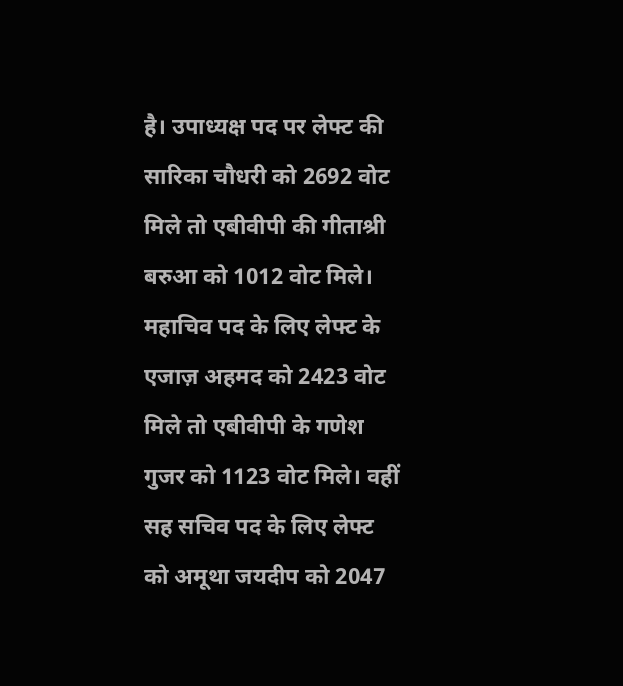है। उपाध्यक्ष पद पर लेफ्ट की सारिका चौधरी को 2692 वोट मिले तो एबीवीपी की गीताश्री बरुआ को 1012 वोट मिले। महाचिव पद के लिए लेफ्ट के एजाज़ अहमद को 2423 वोट मिले तो एबीवीपी के गणेश गुजर को 1123 वोट मिले। वहीं सह सचिव पद के लिए लेफ्ट को अमूथा जयदीप को 2047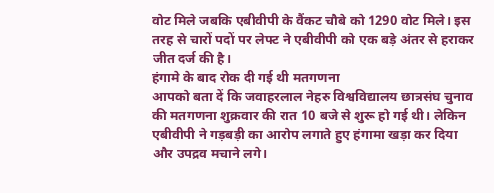वोट मिले जबकि एबीवीपी के वैंकट चौबे को 1290 वोट मिले। इस तरह से चारों पदों पर लेफ्ट ने एबीवीपी को एक बड़े अंतर से हराकर जीत दर्ज की है।
हंगामे के बाद रोक दी गई थी मतगणना
आपको बता दें कि जवाहरलाल नेहरु विश्वविद्यालय छात्रसंघ चुनाव की मतगणना शुक्रवार की रात 10 बजे से शुरू हो गई थी। लेकिन एबीवीपी ने गड़बड़ी का आरोप लगाते हुए हंगामा खड़ा कर दिया और उपद्रव मचाने लगे।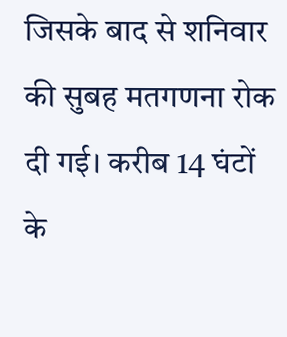जिसके बाद से शनिवार की सुबह मतगणना रोक दी गई। करीब 14 घंटों के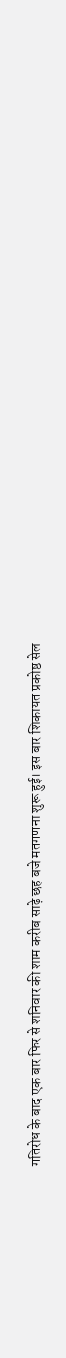गतिरोध के बाद एक बार फिर से शनिवार की शाम करीब साढ़े छह बजे मतगणना शुरू हुई। इस बार शिकायत प्रकोष्ठ सेल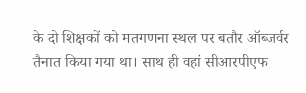के दो शिक्षकों को मतगणना स्थल पर बतौर ऑब्जर्वर तैनात किया गया था। साथ ही वहां सीआरपीएफ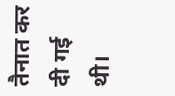तैनात कर दी गई थी।